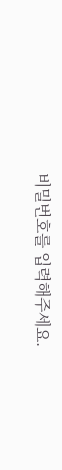비밀번호를 입력해주세요.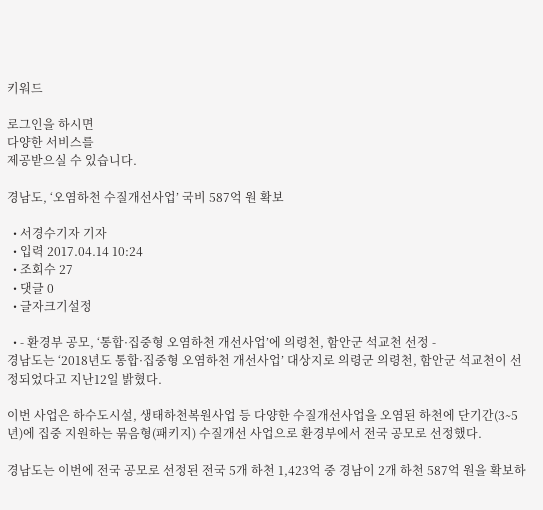키워드

로그인을 하시면
다양한 서비스를
제공받으실 수 있습니다.

경남도, ‘오염하천 수질개선사업’ 국비 587억 원 확보

  • 서경수기자 기자
  • 입력 2017.04.14 10:24
  • 조회수 27
  • 댓글 0
  • 글자크기설정

  • - 환경부 공모, ‘통합·집중형 오염하천 개선사업’에 의령천, 함안군 석교천 선정 -
경남도는 ‘2018년도 통합·집중형 오염하천 개선사업’ 대상지로 의령군 의령천, 함안군 석교천이 선정되었다고 지난12일 밝혔다.

이번 사업은 하수도시설, 생태하천복원사업 등 다양한 수질개선사업을 오염된 하천에 단기간(3∼5년)에 집중 지원하는 묶음형(패키지) 수질개선 사업으로 환경부에서 전국 공모로 선정했다.

경남도는 이번에 전국 공모로 선정된 전국 5개 하천 1,423억 중 경남이 2개 하천 587억 원을 확보하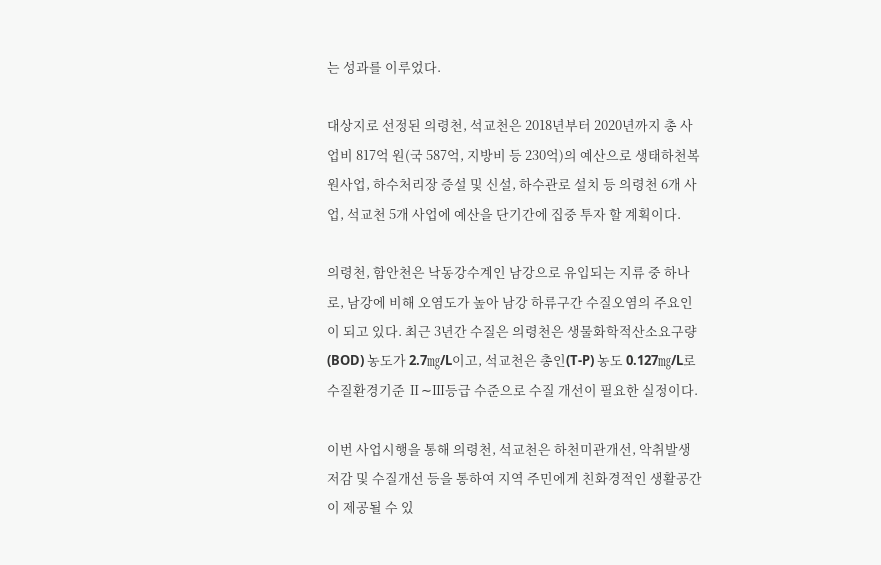는 성과를 이루었다.

대상지로 선정된 의령천, 석교천은 2018년부터 2020년까지 총 사업비 817억 원(국 587억, 지방비 등 230억)의 예산으로 생태하천복원사업, 하수처리장 증설 및 신설, 하수관로 설치 등 의령천 6개 사업, 석교천 5개 사업에 예산을 단기간에 집중 투자 할 계획이다.

의령천, 함안천은 낙동강수계인 남강으로 유입되는 지류 중 하나로, 남강에 비해 오염도가 높아 남강 하류구간 수질오염의 주요인이 되고 있다. 최근 3년간 수질은 의령천은 생물화학적산소요구량(BOD) 농도가 2.7㎎/L이고, 석교천은 총인(T-P) 농도 0.127㎎/L로 수질환경기준 Ⅱ∼Ⅲ등급 수준으로 수질 개선이 필요한 실정이다.

이번 사업시행을 통해 의령천, 석교천은 하천미관개선, 악취발생저감 및 수질개선 등을 통하여 지역 주민에게 친화경적인 생활공간이 제공될 수 있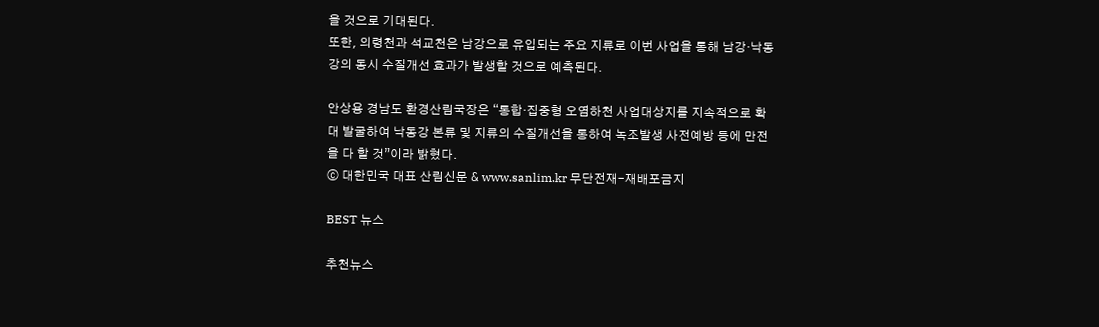을 것으로 기대된다.
또한, 의령천과 석교천은 남강으로 유입되는 주요 지류로 이번 사업을 통해 남강·낙동강의 동시 수질개선 효과가 발생할 것으로 예측된다.

안상용 경남도 환경산림국장은 “통합·집중형 오염하천 사업대상지를 지속적으로 확대 발굴하여 낙동강 본류 및 지류의 수질개선을 통하여 녹조발생 사전예방 등에 만전을 다 할 것”이라 밝혔다.
ⓒ 대한민국 대표 산림신문 & www.sanlim.kr 무단전재-재배포금지

BEST 뉴스

추천뉴스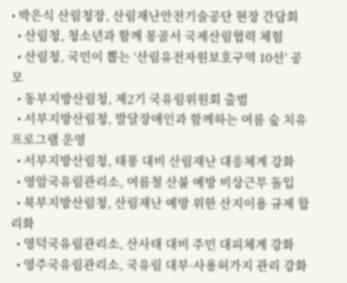• 박은식 산림청장, 산림재난안전기술공단 현장 간담회
  • 산림청, 청소년과 함께 몽골서 국제산림협력 체험
  • 산림청, 국민이 뽑는 ‘산림유전자원보호구역 10선’ 공모
  • 동부지방산림청, 제2기 국유림위원회 출범
  • 서부지방산림청, 발달장애인과 함께하는 여름 숲 치유 프로그램 운영
  • 서부지방산림청, 태풍 대비 산림재난 대응체계 강화
  • 영암국유림관리소, 여름철 산불 예방 비상근무 돌입
  • 북부지방산림청, 산림재난 예방 위한 산지이용 규제 합리화
  • 영덕국유림관리소, 산사태 대비 주민 대피체계 강화
  • 영주국유림관리소, 국유림 대부·사용허가지 관리 강화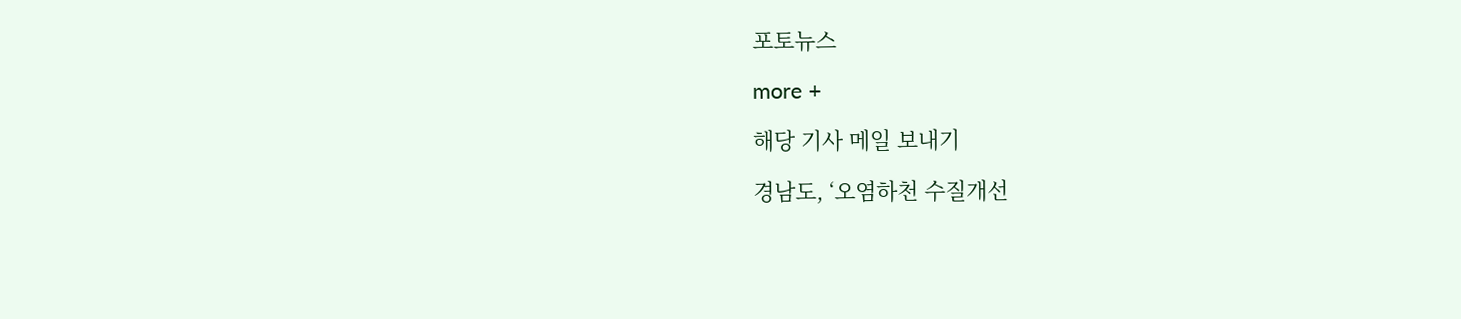포토뉴스

more +

해당 기사 메일 보내기

경남도, ‘오염하천 수질개선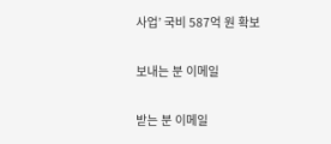사업’ 국비 587억 원 확보

보내는 분 이메일

받는 분 이메일